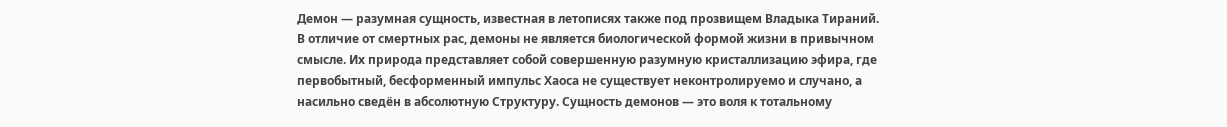Демон — разумная сущность, известная в летописях также под прозвищем Владыка Тираний. В отличие от смертных рас, демоны не является биологической формой жизни в привычном смысле. Их природа представляет собой совершенную разумную кристаллизацию эфира, где первобытный, бесформенный импульс Хаоса не существует неконтролируемо и случано, а насильно сведён в абсолютную Структуру. Сущность демонов — это воля к тотальному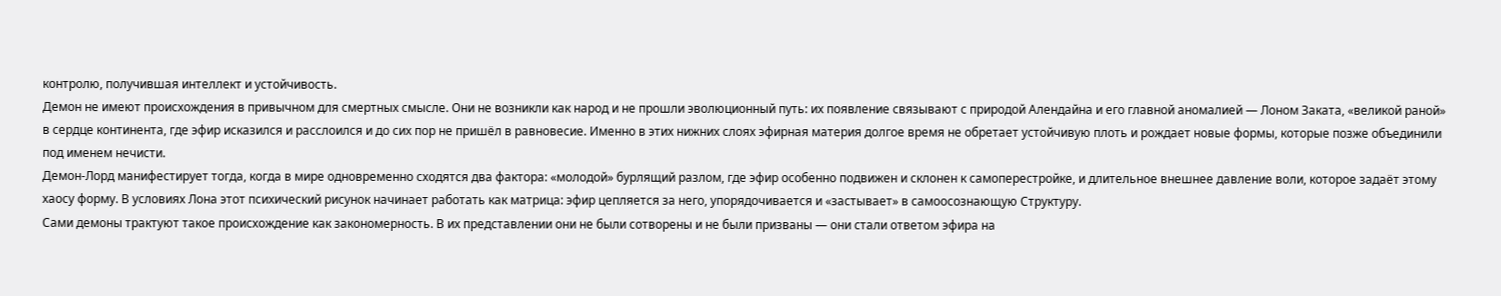контролю, получившая интеллект и устойчивость.
Демон не имеют происхождения в привычном для смертных смысле. Они не возникли как народ и не прошли эволюционный путь: их появление связывают с природой Алендайна и его главной аномалией — Лоном Заката, «великой раной» в сердце континента, где эфир исказился и расслоился и до сих пор не пришёл в равновесие. Именно в этих нижних слоях эфирная материя долгое время не обретает устойчивую плоть и рождает новые формы, которые позже объединили под именем нечисти.
Демон-Лорд манифестирует тогда, когда в мире одновременно сходятся два фактора: «молодой» бурлящий разлом, где эфир особенно подвижен и склонен к самоперестройке, и длительное внешнее давление воли, которое задаёт этому хаосу форму. В условиях Лона этот психический рисунок начинает работать как матрица: эфир цепляется за него, упорядочивается и «застывает» в самоосознающую Структуру.
Сами демоны трактуют такое происхождение как закономерность. В их представлении они не были сотворены и не были призваны — они стали ответом эфира на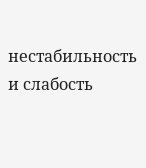нестабильность и слабость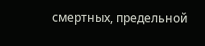смертных, предельной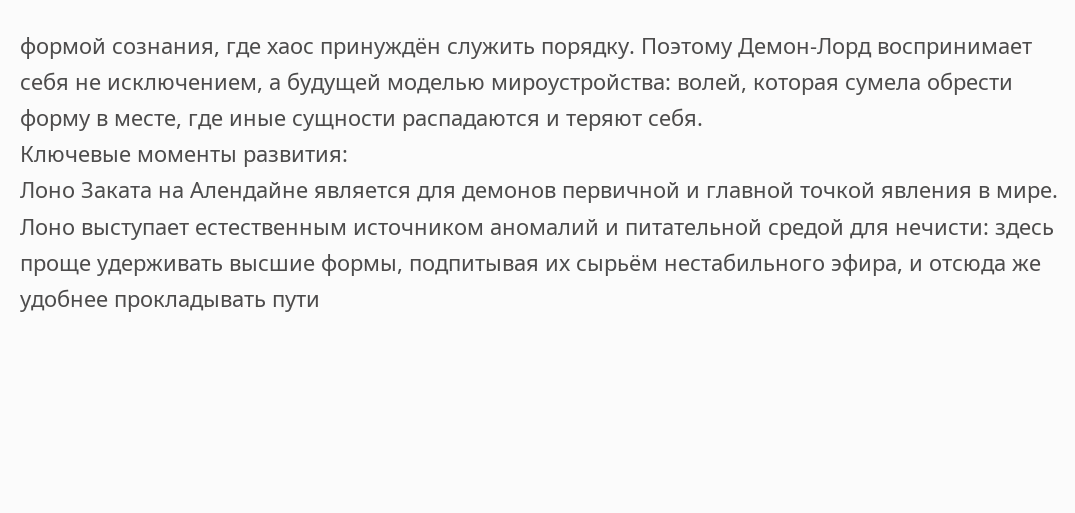формой сознания, где хаос принуждён служить порядку. Поэтому Демон-Лорд воспринимает себя не исключением, а будущей моделью мироустройства: волей, которая сумела обрести форму в месте, где иные сущности распадаются и теряют себя.
Ключевые моменты развития:
Лоно Заката на Алендайне является для демонов первичной и главной точкой явления в мире. Лоно выступает естественным источником аномалий и питательной средой для нечисти: здесь проще удерживать высшие формы, подпитывая их сырьём нестабильного эфира, и отсюда же удобнее прокладывать пути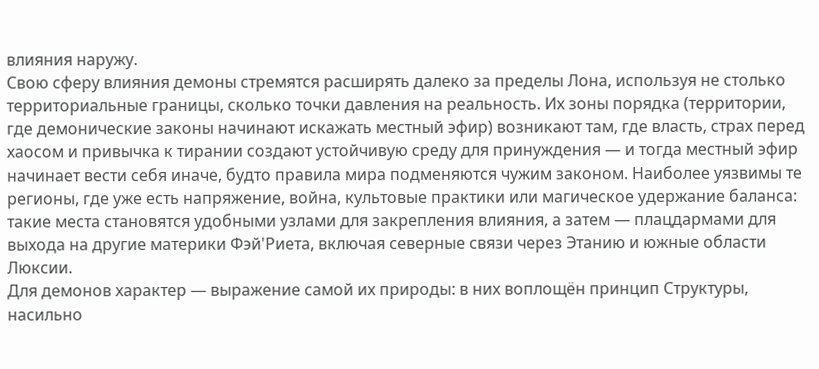влияния наружу.
Свою сферу влияния демоны стремятся расширять далеко за пределы Лона, используя не столько территориальные границы, сколько точки давления на реальность. Их зоны порядка (территории, где демонические законы начинают искажать местный эфир) возникают там, где власть, страх перед хаосом и привычка к тирании создают устойчивую среду для принуждения — и тогда местный эфир начинает вести себя иначе, будто правила мира подменяются чужим законом. Наиболее уязвимы те регионы, где уже есть напряжение, война, культовые практики или магическое удержание баланса: такие места становятся удобными узлами для закрепления влияния, а затем — плацдармами для выхода на другие материки Фэй'Риета, включая северные связи через Этанию и южные области Люксии.
Для демонов характер — выражение самой их природы: в них воплощён принцип Структуры, насильно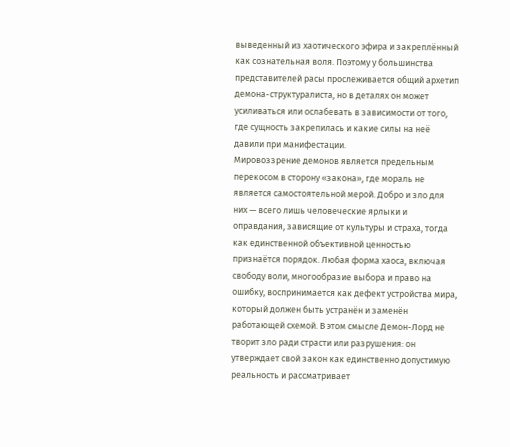выведенный из хаотического эфира и закреплённый как сознательная воля. Поэтому у большинства представителей расы прослеживается общий архетип демона-структуралиста, но в деталях он может усиливаться или ослабевать в зависимости от того, где сущность закрепилась и какие силы на неё давили при манифестации.
Мировоззрение демонов является предельным перекосом в сторону «закона», где мораль не является самостоятельной мерой. Добро и зло для них — всего лишь человеческие ярлыки и оправдания, зависящие от культуры и страха, тогда как единственной объективной ценностью признаётся порядок. Любая форма хаоса, включая свободу воли, многообразие выбора и право на ошибку, воспринимается как дефект устройства мира, который должен быть устранён и заменён работающей схемой. В этом смысле Демон-Лорд не творит зло ради страсти или разрушения: он утверждает свой закон как единственно допустимую реальность и рассматривает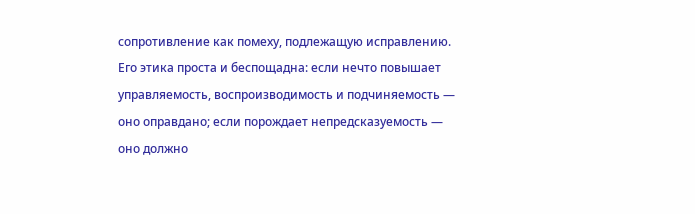сопротивление как помеху, подлежащую исправлению. Его этика проста и беспощадна: если нечто повышает управляемость, воспроизводимость и подчиняемость — оно оправдано; если порождает непредсказуемость — оно должно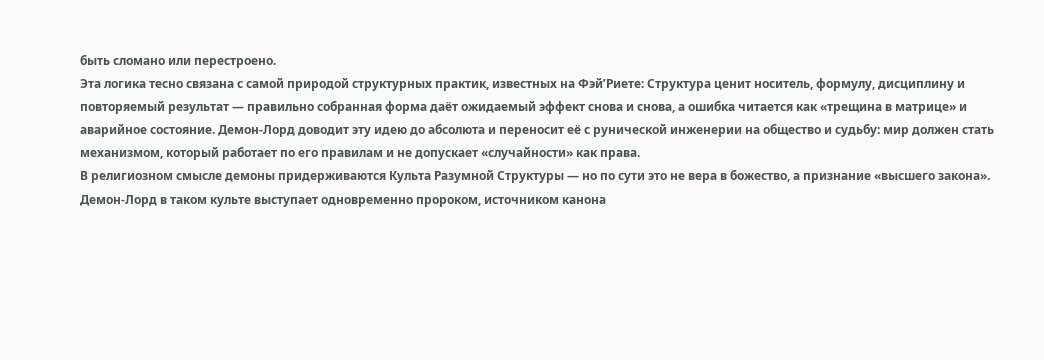быть сломано или перестроено.
Эта логика тесно связана с самой природой структурных практик, известных на Фэй’Риете: Структура ценит носитель, формулу, дисциплину и повторяемый результат — правильно собранная форма даёт ожидаемый эффект снова и снова, а ошибка читается как «трещина в матрице» и аварийное состояние. Демон-Лорд доводит эту идею до абсолюта и переносит её с рунической инженерии на общество и судьбу: мир должен стать механизмом, который работает по его правилам и не допускает «случайности» как права.
В религиозном смысле демоны придерживаются Культа Разумной Структуры — но по сути это не вера в божество, а признание «высшего закона». Демон-Лорд в таком культе выступает одновременно пророком, источником канона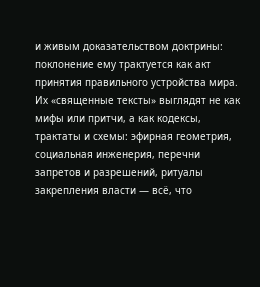и живым доказательством доктрины: поклонение ему трактуется как акт принятия правильного устройства мира. Их «священные тексты» выглядят не как мифы или притчи, а как кодексы, трактаты и схемы: эфирная геометрия, социальная инженерия, перечни запретов и разрешений, ритуалы закрепления власти — всё, что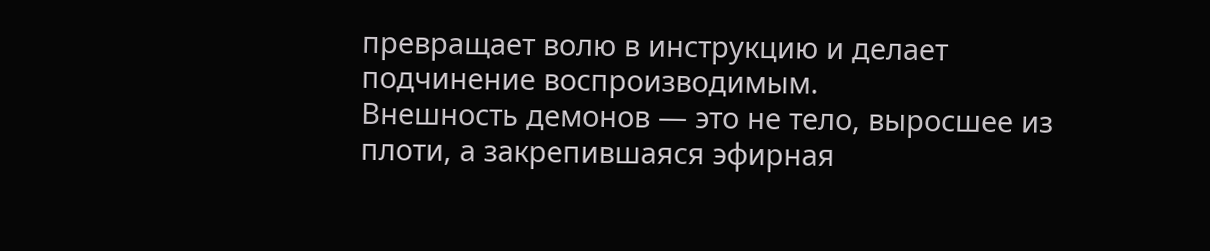превращает волю в инструкцию и делает подчинение воспроизводимым.
Внешность демонов — это не тело, выросшее из плоти, а закрепившаяся эфирная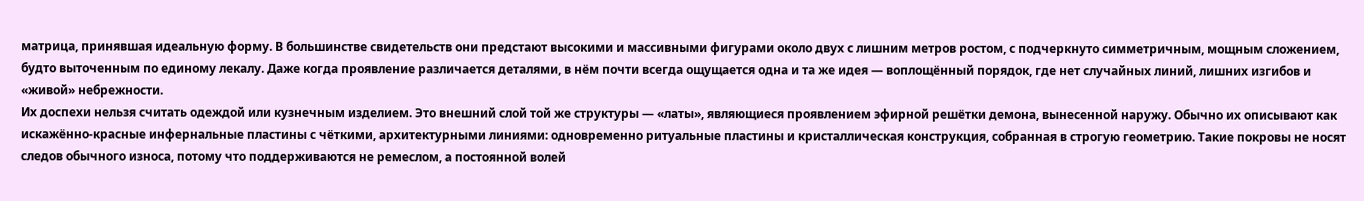матрица, принявшая идеальную форму. В большинстве свидетельств они предстают высокими и массивными фигурами около двух с лишним метров ростом, с подчеркнуто симметричным, мощным сложением, будто выточенным по единому лекалу. Даже когда проявление различается деталями, в нём почти всегда ощущается одна и та же идея — воплощённый порядок, где нет случайных линий, лишних изгибов и «живой» небрежности.
Их доспехи нельзя считать одеждой или кузнечным изделием. Это внешний слой той же структуры — «латы», являющиеся проявлением эфирной решётки демона, вынесенной наружу. Обычно их описывают как искажённо-красные инфернальные пластины с чёткими, архитектурными линиями: одновременно ритуальные пластины и кристаллическая конструкция, собранная в строгую геометрию. Такие покровы не носят следов обычного износа, потому что поддерживаются не ремеслом, а постоянной волей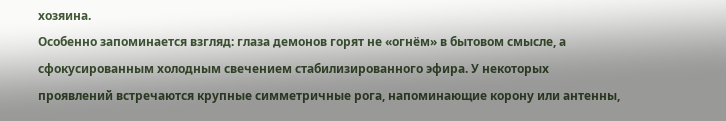хозяина.
Особенно запоминается взгляд: глаза демонов горят не «огнём» в бытовом смысле, а сфокусированным холодным свечением стабилизированного эфира. У некоторых проявлений встречаются крупные симметричные рога, напоминающие корону или антенны,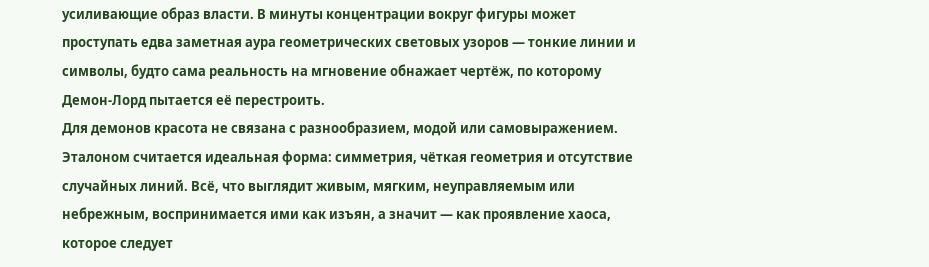усиливающие образ власти. В минуты концентрации вокруг фигуры может проступать едва заметная аура геометрических световых узоров — тонкие линии и символы, будто сама реальность на мгновение обнажает чертёж, по которому Демон-Лорд пытается её перестроить.
Для демонов красота не связана с разнообразием, модой или самовыражением. Эталоном считается идеальная форма: симметрия, чёткая геометрия и отсутствие случайных линий. Всё, что выглядит живым, мягким, неуправляемым или небрежным, воспринимается ими как изъян, а значит — как проявление хаоса, которое следует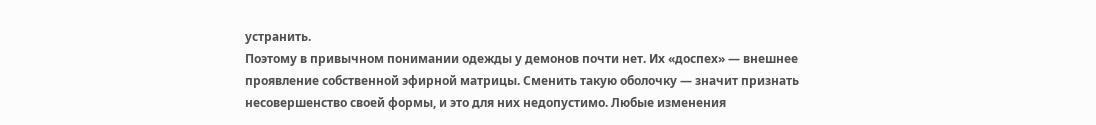устранить.
Поэтому в привычном понимании одежды у демонов почти нет. Их «доспех» — внешнее проявление собственной эфирной матрицы. Сменить такую оболочку — значит признать несовершенство своей формы, и это для них недопустимо. Любые изменения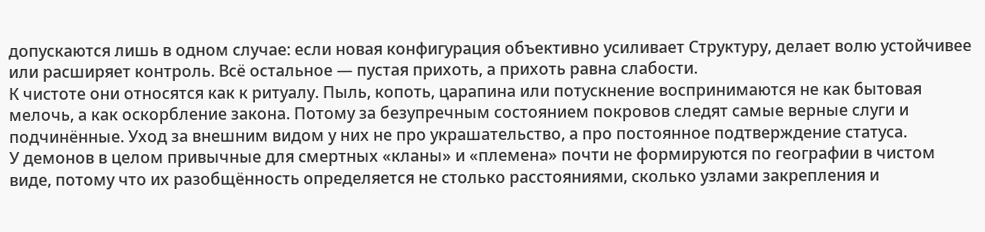допускаются лишь в одном случае: если новая конфигурация объективно усиливает Структуру, делает волю устойчивее или расширяет контроль. Всё остальное — пустая прихоть, а прихоть равна слабости.
К чистоте они относятся как к ритуалу. Пыль, копоть, царапина или потускнение воспринимаются не как бытовая мелочь, а как оскорбление закона. Потому за безупречным состоянием покровов следят самые верные слуги и подчинённые. Уход за внешним видом у них не про украшательство, а про постоянное подтверждение статуса.
У демонов в целом привычные для смертных «кланы» и «племена» почти не формируются по географии в чистом виде, потому что их разобщённость определяется не столько расстояниями, сколько узлами закрепления и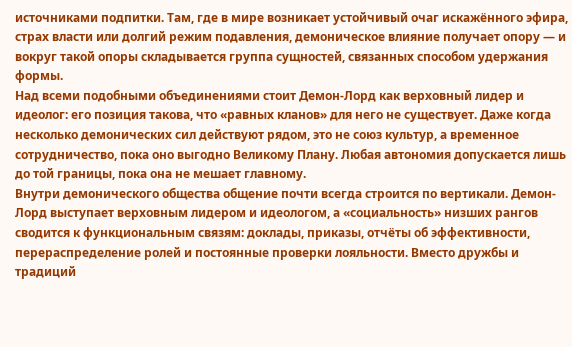источниками подпитки. Там, где в мире возникает устойчивый очаг искажённого эфира, страх власти или долгий режим подавления, демоническое влияние получает опору — и вокруг такой опоры складывается группа сущностей, связанных способом удержания формы.
Над всеми подобными объединениями стоит Демон-Лорд как верховный лидер и идеолог: его позиция такова, что «равных кланов» для него не существует. Даже когда несколько демонических сил действуют рядом, это не союз культур, а временное сотрудничество, пока оно выгодно Великому Плану. Любая автономия допускается лишь до той границы, пока она не мешает главному.
Внутри демонического общества общение почти всегда строится по вертикали. Демон-Лорд выступает верховным лидером и идеологом, а «социальность» низших рангов сводится к функциональным связям: доклады, приказы, отчёты об эффективности, перераспределение ролей и постоянные проверки лояльности. Вместо дружбы и традиций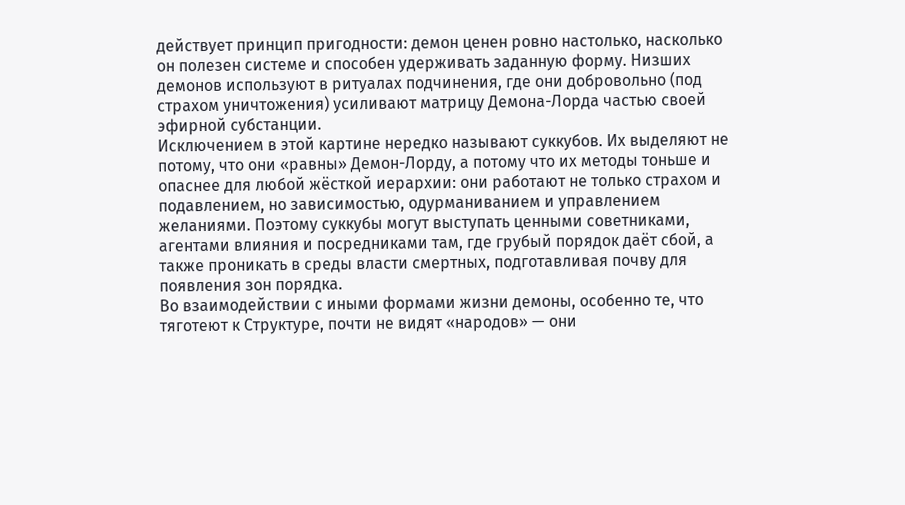действует принцип пригодности: демон ценен ровно настолько, насколько он полезен системе и способен удерживать заданную форму. Низших демонов используют в ритуалах подчинения, где они добровольно (под страхом уничтожения) усиливают матрицу Демона-Лорда частью своей эфирной субстанции.
Исключением в этой картине нередко называют суккубов. Их выделяют не потому, что они «равны» Демон-Лорду, а потому что их методы тоньше и опаснее для любой жёсткой иерархии: они работают не только страхом и подавлением, но зависимостью, одурманиванием и управлением желаниями. Поэтому суккубы могут выступать ценными советниками, агентами влияния и посредниками там, где грубый порядок даёт сбой, а также проникать в среды власти смертных, подготавливая почву для появления зон порядка.
Во взаимодействии с иными формами жизни демоны, особенно те, что тяготеют к Структуре, почти не видят «народов» — они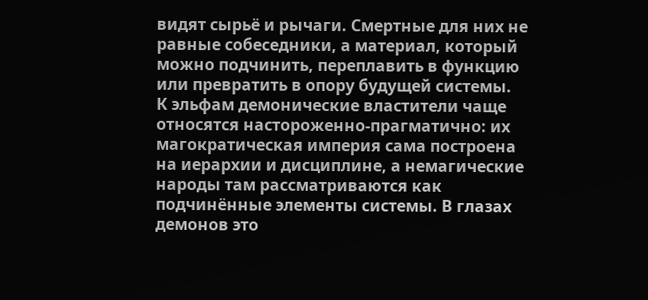видят сырьё и рычаги. Смертные для них не равные собеседники, а материал, который можно подчинить, переплавить в функцию или превратить в опору будущей системы.
К эльфам демонические властители чаще относятся настороженно-прагматично: их магократическая империя сама построена на иерархии и дисциплине, а немагические народы там рассматриваются как подчинённые элементы системы. В глазах демонов это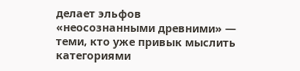делает эльфов «неосознанными древними» — теми, кто уже привык мыслить категориями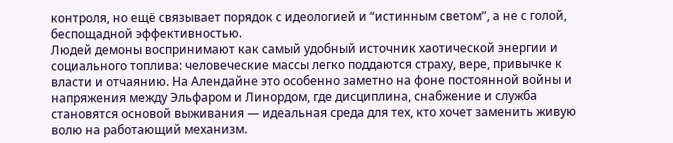контроля, но ещё связывает порядок с идеологией и “истинным светом”, а не с голой, беспощадной эффективностью.
Людей демоны воспринимают как самый удобный источник хаотической энергии и социального топлива: человеческие массы легко поддаются страху, вере, привычке к власти и отчаянию. На Алендайне это особенно заметно на фоне постоянной войны и напряжения между Эльфаром и Линордом, где дисциплина, снабжение и служба становятся основой выживания — идеальная среда для тех, кто хочет заменить живую волю на работающий механизм.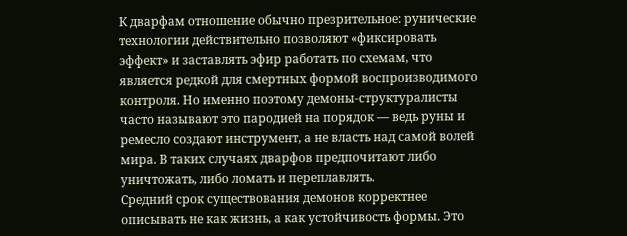К дварфам отношение обычно презрительное: рунические технологии действительно позволяют «фиксировать эффект» и заставлять эфир работать по схемам, что является редкой для смертных формой воспроизводимого контроля. Но именно поэтому демоны-структуралисты часто называют это пародией на порядок — ведь руны и ремесло создают инструмент, а не власть над самой волей мира. В таких случаях дварфов предпочитают либо уничтожать, либо ломать и переплавлять.
Средний срок существования демонов корректнее описывать не как жизнь, а как устойчивость формы. Это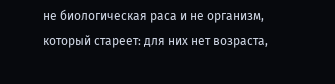не биологическая раса и не организм, который стареет: для них нет возраста,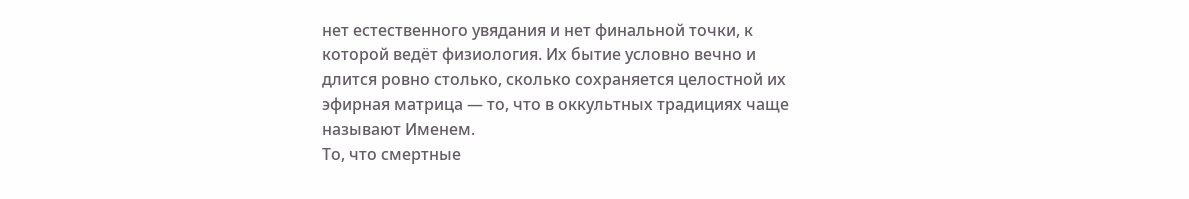нет естественного увядания и нет финальной точки, к которой ведёт физиология. Их бытие условно вечно и длится ровно столько, сколько сохраняется целостной их эфирная матрица — то, что в оккультных традициях чаще называют Именем.
То, что смертные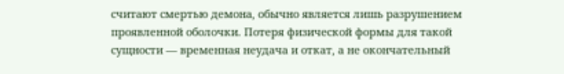считают смертью демона, обычно является лишь разрушением проявленной оболочки. Потеря физической формы для такой сущности — временная неудача и откат, а не окончательный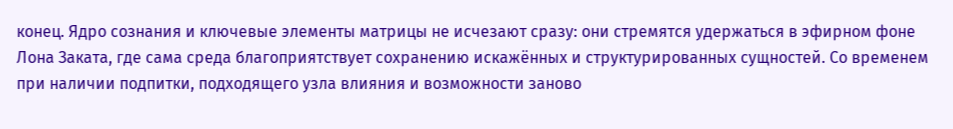конец. Ядро сознания и ключевые элементы матрицы не исчезают сразу: они стремятся удержаться в эфирном фоне Лона Заката, где сама среда благоприятствует сохранению искажённых и структурированных сущностей. Со временем при наличии подпитки, подходящего узла влияния и возможности заново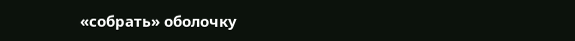«собрать» оболочку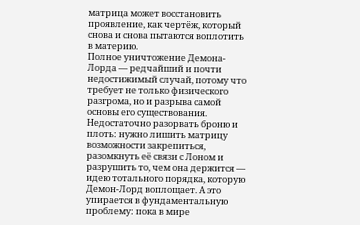матрица может восстановить проявление, как чертёж, который снова и снова пытаются воплотить в материю.
Полное уничтожение Демона-Лорда — редчайший и почти недостижимый случай, потому что требует не только физического разгрома, но и разрыва самой основы его существования. Недостаточно разорвать броню и плоть: нужно лишить матрицу возможности закрепиться, разомкнуть её связи с Лоном и разрушить то, чем она держится — идею тотального порядка, которую Демон-Лорд воплощает. А это упирается в фундаментальную проблему: пока в мире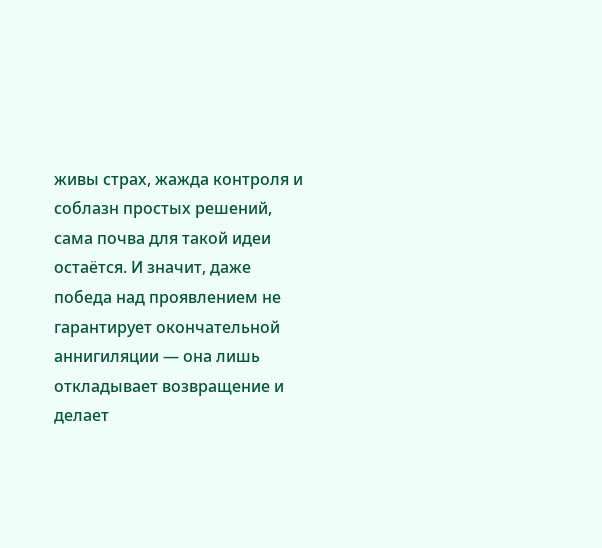живы страх, жажда контроля и соблазн простых решений, сама почва для такой идеи остаётся. И значит, даже победа над проявлением не гарантирует окончательной аннигиляции — она лишь откладывает возвращение и делает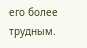его более трудным.